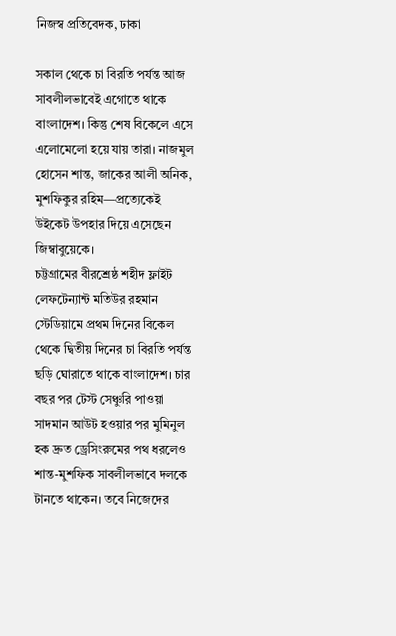নিজস্ব প্রতিবেদক, ঢাকা

সকাল থেকে চা বিরতি পর্যন্ত আজ সাবলীলভাবেই এগোতে থাকে বাংলাদেশ। কিন্তু শেষ বিকেলে এসে এলোমেলো হয়ে যায় তারা। নাজমুল হোসেন শান্ত, জাকের আলী অনিক, মুশফিকুর রহিম—প্রত্যেকেই উইকেট উপহার দিয়ে এসেছেন জিম্বাবুয়েকে।
চট্টগ্রামের বীরশ্রেষ্ঠ শহীদ ফ্লাইট লেফটেন্যান্ট মতিউর রহমান স্টেডিয়ামে প্রথম দিনের বিকেল থেকে দ্বিতীয় দিনের চা বিরতি পর্যন্ত ছড়ি ঘোরাতে থাকে বাংলাদেশ। চার বছর পর টেস্ট সেঞ্চুরি পাওয়া সাদমান আউট হওয়ার পর মুমিনুল হক দ্রুত ড্রেসিংরুমের পথ ধরলেও শান্ত-মুশফিক সাবলীলভাবে দলকে টানতে থাকেন। তবে নিজেদের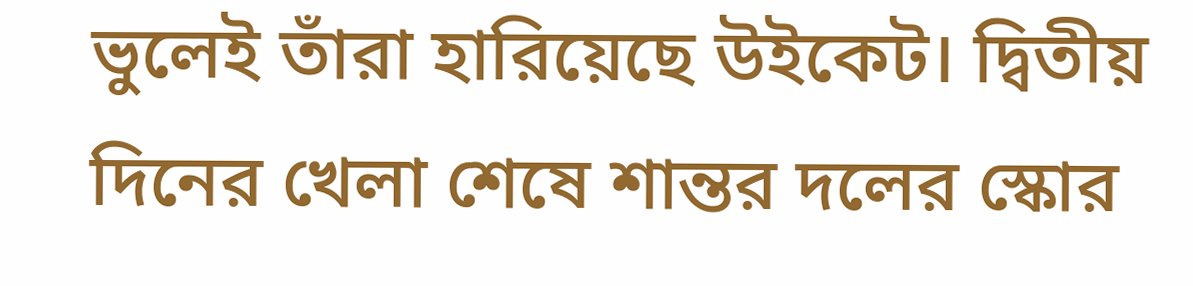ভুলেই তাঁরা হারিয়েছে উইকেট। দ্বিতীয় দিনের খেলা শেষে শান্তর দলের স্কোর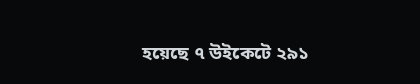হয়েছে ৭ উইকেটে ২৯১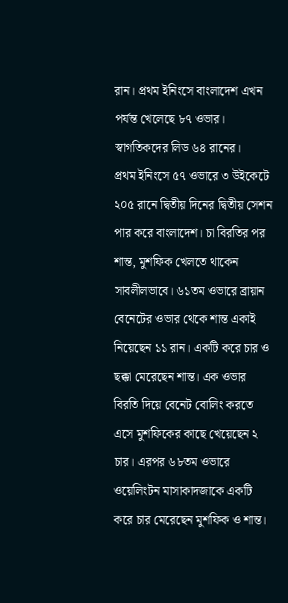রান। প্রথম ইনিংসে বাংলাদেশ এখন পর্যন্ত খেলেছে ৮৭ ওভার। স্বাগতিকদের লিড ৬৪ রানের।
প্রথম ইনিংসে ৫৭ ওভারে ৩ উইকেটে ২০৫ রানে দ্বিতীয় দিনের দ্বিতীয় সেশন পার করে বাংলাদেশ। চা বিরতির পর শান্ত, মুশফিক খেলতে থাকেন সাবলীলভাবে। ৬১তম ওভারে ব্রায়ান বেনেটের ওভার থেকে শান্ত একাই নিয়েছেন ১১ রান। একটি করে চার ও ছক্কা মেরেছেন শান্ত। এক ওভার বিরতি দিয়ে বেনেট বোলিং করতে এসে মুশফিকের কাছে খেয়েছেন ২ চার। এরপর ৬৮তম ওভারে ওয়েলিংটন মাসাকাদজাকে একটি করে চার মেরেছেন মুশফিক ও শান্ত।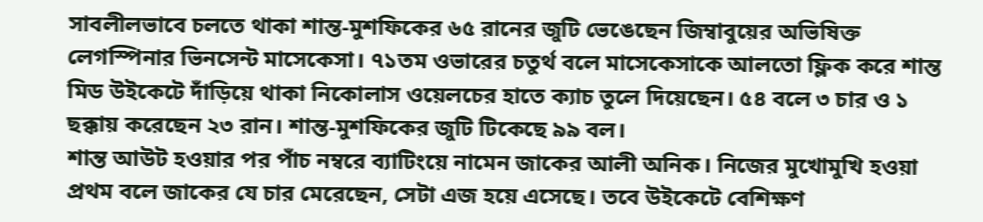সাবলীলভাবে চলতে থাকা শান্ত-মুশফিকের ৬৫ রানের জুটি ভেঙেছেন জিম্বাবুয়ের অভিষিক্ত লেগস্পিনার ভিনসেন্ট মাসেকেসা। ৭১তম ওভারের চতুর্থ বলে মাসেকেসাকে আলতো ফ্লিক করে শান্ত মিড উইকেটে দাঁড়িয়ে থাকা নিকোলাস ওয়েলচের হাতে ক্যাচ তুলে দিয়েছেন। ৫৪ বলে ৩ চার ও ১ ছক্কায় করেছেন ২৩ রান। শান্ত-মুশফিকের জুটি টিকেছে ৯৯ বল।
শান্ত আউট হওয়ার পর পাঁচ নম্বরে ব্যাটিংয়ে নামেন জাকের আলী অনিক। নিজের মুখোমুখি হওয়া প্রথম বলে জাকের যে চার মেরেছেন, সেটা এজ হয়ে এসেছে। তবে উইকেটে বেশিক্ষণ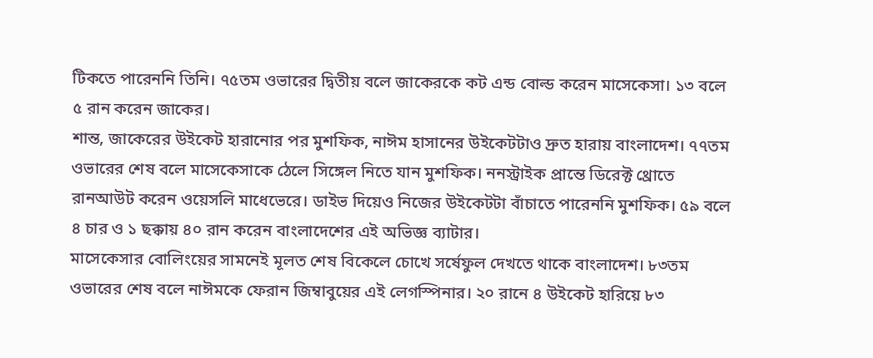টিকতে পারেননি তিনি। ৭৫তম ওভারের দ্বিতীয় বলে জাকেরকে কট এন্ড বোল্ড করেন মাসেকেসা। ১৩ বলে ৫ রান করেন জাকের।
শান্ত, জাকেরের উইকেট হারানোর পর মুশফিক, নাঈম হাসানের উইকেটটাও দ্রুত হারায় বাংলাদেশ। ৭৭তম ওভারের শেষ বলে মাসেকেসাকে ঠেলে সিঙ্গেল নিতে যান মুশফিক। ননস্ট্রাইক প্রান্তে ডিরেক্ট থ্রোতে রানআউট করেন ওয়েসলি মাধেভেরে। ডাইভ দিয়েও নিজের উইকেটটা বাঁচাতে পারেননি মুশফিক। ৫৯ বলে ৪ চার ও ১ ছক্কায় ৪০ রান করেন বাংলাদেশের এই অভিজ্ঞ ব্যাটার।
মাসেকেসার বোলিংয়ের সামনেই মূলত শেষ বিকেলে চোখে সর্ষেফুল দেখতে থাকে বাংলাদেশ। ৮৩তম ওভারের শেষ বলে নাঈমকে ফেরান জিম্বাবুয়ের এই লেগস্পিনার। ২০ রানে ৪ উইকেট হারিয়ে ৮৩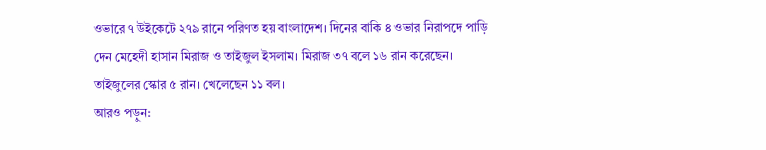ওভারে ৭ উইকেটে ২৭৯ রানে পরিণত হয় বাংলাদেশ। দিনের বাকি ৪ ওভার নিরাপদে পাড়ি দেন মেহেদী হাসান মিরাজ ও তাইজুল ইসলাম। মিরাজ ৩৭ বলে ১৬ রান করেছেন। তাইজুলের স্কোর ৫ রান। খেলেছেন ১১ বল।
আরও পড়ুন: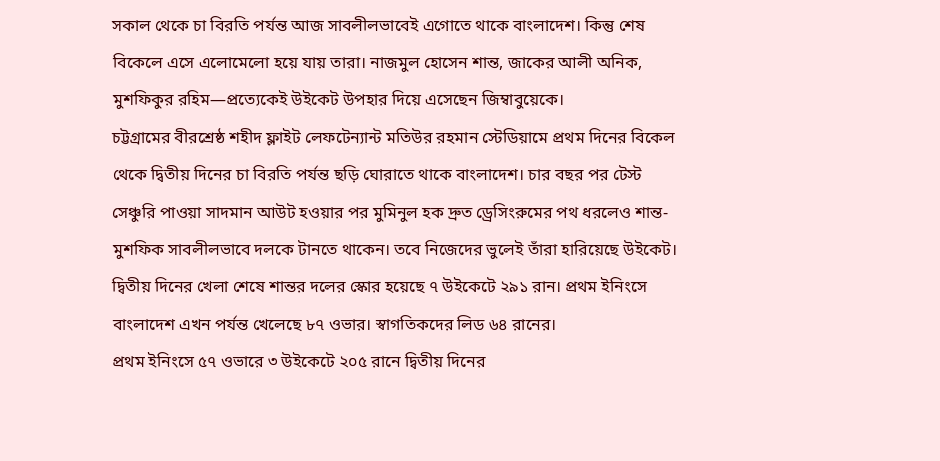সকাল থেকে চা বিরতি পর্যন্ত আজ সাবলীলভাবেই এগোতে থাকে বাংলাদেশ। কিন্তু শেষ বিকেলে এসে এলোমেলো হয়ে যায় তারা। নাজমুল হোসেন শান্ত, জাকের আলী অনিক, মুশফিকুর রহিম—প্রত্যেকেই উইকেট উপহার দিয়ে এসেছেন জিম্বাবুয়েকে।
চট্টগ্রামের বীরশ্রেষ্ঠ শহীদ ফ্লাইট লেফটেন্যান্ট মতিউর রহমান স্টেডিয়ামে প্রথম দিনের বিকেল থেকে দ্বিতীয় দিনের চা বিরতি পর্যন্ত ছড়ি ঘোরাতে থাকে বাংলাদেশ। চার বছর পর টেস্ট সেঞ্চুরি পাওয়া সাদমান আউট হওয়ার পর মুমিনুল হক দ্রুত ড্রেসিংরুমের পথ ধরলেও শান্ত-মুশফিক সাবলীলভাবে দলকে টানতে থাকেন। তবে নিজেদের ভুলেই তাঁরা হারিয়েছে উইকেট। দ্বিতীয় দিনের খেলা শেষে শান্তর দলের স্কোর হয়েছে ৭ উইকেটে ২৯১ রান। প্রথম ইনিংসে বাংলাদেশ এখন পর্যন্ত খেলেছে ৮৭ ওভার। স্বাগতিকদের লিড ৬৪ রানের।
প্রথম ইনিংসে ৫৭ ওভারে ৩ উইকেটে ২০৫ রানে দ্বিতীয় দিনের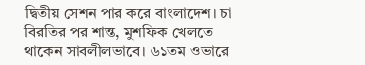দ্বিতীয় সেশন পার করে বাংলাদেশ। চা বিরতির পর শান্ত, মুশফিক খেলতে থাকেন সাবলীলভাবে। ৬১তম ওভারে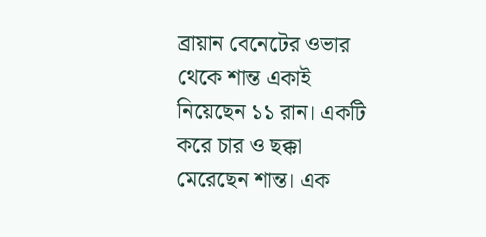ব্রায়ান বেনেটের ওভার থেকে শান্ত একাই নিয়েছেন ১১ রান। একটি করে চার ও ছক্কা মেরেছেন শান্ত। এক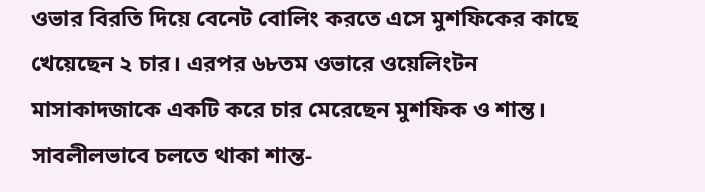ওভার বিরতি দিয়ে বেনেট বোলিং করতে এসে মুশফিকের কাছে খেয়েছেন ২ চার। এরপর ৬৮তম ওভারে ওয়েলিংটন মাসাকাদজাকে একটি করে চার মেরেছেন মুশফিক ও শান্ত।
সাবলীলভাবে চলতে থাকা শান্ত-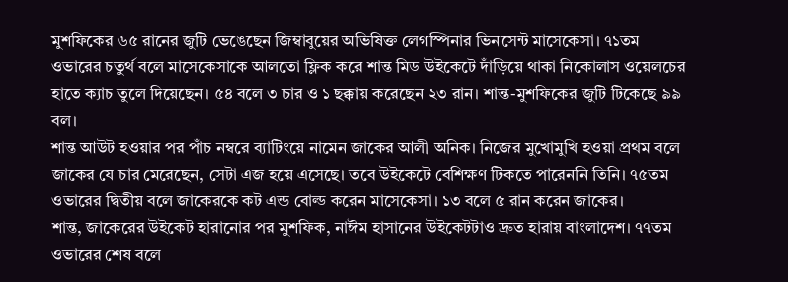মুশফিকের ৬৫ রানের জুটি ভেঙেছেন জিম্বাবুয়ের অভিষিক্ত লেগস্পিনার ভিনসেন্ট মাসেকেসা। ৭১তম ওভারের চতুর্থ বলে মাসেকেসাকে আলতো ফ্লিক করে শান্ত মিড উইকেটে দাঁড়িয়ে থাকা নিকোলাস ওয়েলচের হাতে ক্যাচ তুলে দিয়েছেন। ৫৪ বলে ৩ চার ও ১ ছক্কায় করেছেন ২৩ রান। শান্ত-মুশফিকের জুটি টিকেছে ৯৯ বল।
শান্ত আউট হওয়ার পর পাঁচ নম্বরে ব্যাটিংয়ে নামেন জাকের আলী অনিক। নিজের মুখোমুখি হওয়া প্রথম বলে জাকের যে চার মেরেছেন, সেটা এজ হয়ে এসেছে। তবে উইকেটে বেশিক্ষণ টিকতে পারেননি তিনি। ৭৫তম ওভারের দ্বিতীয় বলে জাকেরকে কট এন্ড বোল্ড করেন মাসেকেসা। ১৩ বলে ৫ রান করেন জাকের।
শান্ত, জাকেরের উইকেট হারানোর পর মুশফিক, নাঈম হাসানের উইকেটটাও দ্রুত হারায় বাংলাদেশ। ৭৭তম ওভারের শেষ বলে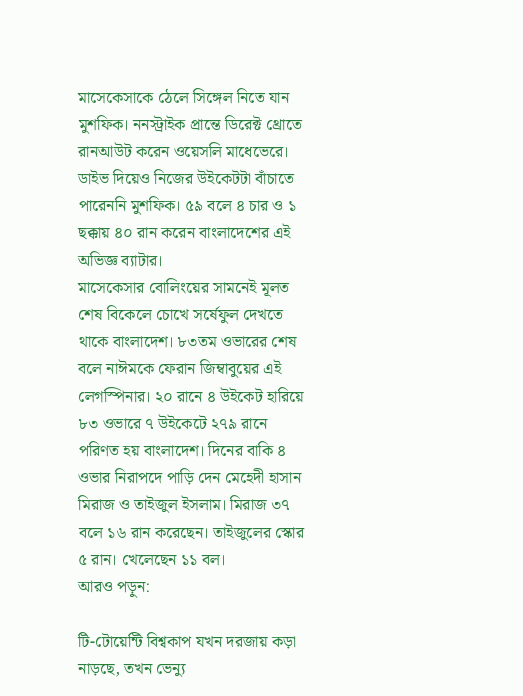মাসেকেসাকে ঠেলে সিঙ্গেল নিতে যান মুশফিক। ননস্ট্রাইক প্রান্তে ডিরেক্ট থ্রোতে রানআউট করেন ওয়েসলি মাধেভেরে। ডাইভ দিয়েও নিজের উইকেটটা বাঁচাতে পারেননি মুশফিক। ৫৯ বলে ৪ চার ও ১ ছক্কায় ৪০ রান করেন বাংলাদেশের এই অভিজ্ঞ ব্যাটার।
মাসেকেসার বোলিংয়ের সামনেই মূলত শেষ বিকেলে চোখে সর্ষেফুল দেখতে থাকে বাংলাদেশ। ৮৩তম ওভারের শেষ বলে নাঈমকে ফেরান জিম্বাবুয়ের এই লেগস্পিনার। ২০ রানে ৪ উইকেট হারিয়ে ৮৩ ওভারে ৭ উইকেটে ২৭৯ রানে পরিণত হয় বাংলাদেশ। দিনের বাকি ৪ ওভার নিরাপদে পাড়ি দেন মেহেদী হাসান মিরাজ ও তাইজুল ইসলাম। মিরাজ ৩৭ বলে ১৬ রান করেছেন। তাইজুলের স্কোর ৫ রান। খেলেছেন ১১ বল।
আরও পড়ুন:

টি-টোয়েন্টি বিশ্বকাপ যখন দরজায় কড়া নাড়ছে, তখন ভেন্যু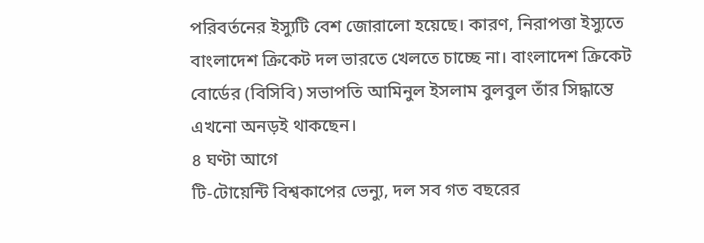পরিবর্তনের ইস্যুটি বেশ জোরালো হয়েছে। কারণ, নিরাপত্তা ইস্যুতে বাংলাদেশ ক্রিকেট দল ভারতে খেলতে চাচ্ছে না। বাংলাদেশ ক্রিকেট বোর্ডের (বিসিবি) সভাপতি আমিনুল ইসলাম বুলবুল তাঁর সিদ্ধান্তে এখনো অনড়ই থাকছেন।
৪ ঘণ্টা আগে
টি-টোয়েন্টি বিশ্বকাপের ভেন্যু, দল সব গত বছরের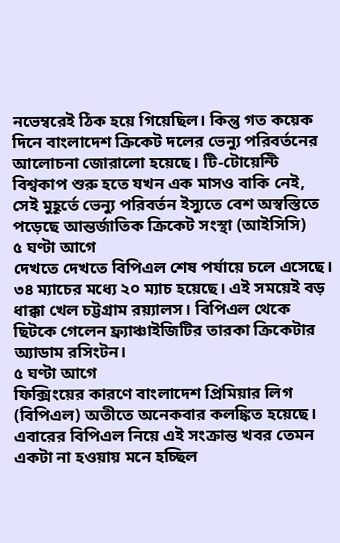নভেম্বরেই ঠিক হয়ে গিয়েছিল। কিন্তু গত কয়েক দিনে বাংলাদেশ ক্রিকেট দলের ভেন্যু পরিবর্তনের আলোচনা জোরালো হয়েছে। টি-টোয়েন্টি বিশ্বকাপ শুরু হতে যখন এক মাসও বাকি নেই, সেই মুহূর্তে ভেন্যু পরিবর্তন ইস্যুতে বেশ অস্বস্তিতে পড়েছে আন্তর্জাতিক ক্রিকেট সংস্থা (আইসিসি)
৫ ঘণ্টা আগে
দেখতে দেখতে বিপিএল শেষ পর্যায়ে চলে এসেছে। ৩৪ ম্যাচের মধ্যে ২০ ম্যাচ হয়েছে। এই সময়েই বড় ধাক্কা খেল চট্টগ্রাম রয়্যালস। বিপিএল থেকে ছিটকে গেলেন ফ্র্যাঞ্চাইজিটির তারকা ক্রিকেটার অ্যাডাম রসিংটন।
৫ ঘণ্টা আগে
ফিক্সিংয়ের কারণে বাংলাদেশ প্রিমিয়ার লিগ (বিপিএল) অতীতে অনেকবার কলঙ্কিত হয়েছে। এবারের বিপিএল নিয়ে এই সংক্রান্ত খবর তেমন একটা না হওয়ায় মনে হচ্ছিল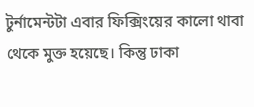টুর্নামেন্টটা এবার ফিক্সিংয়ের কালো থাবা থেকে মুক্ত হয়েছে। কিন্তু ঢাকা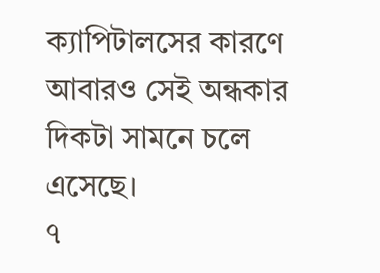ক্যাপিটালসের কারণে আবারও সেই অন্ধকার দিকটা সামনে চলে এসেছে।
৭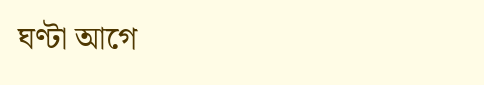ঘণ্টা আগে